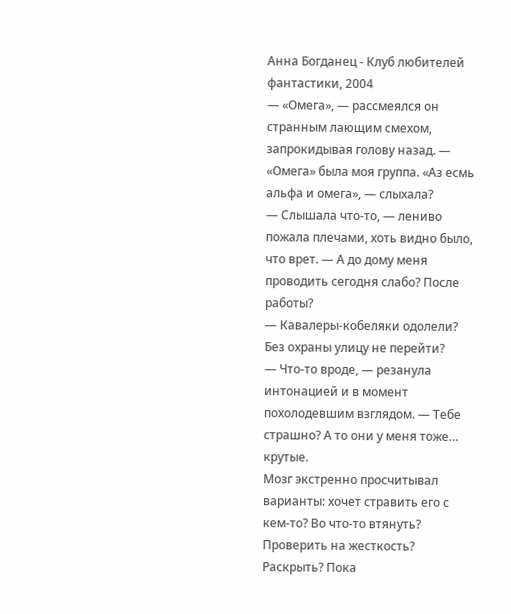Анна Богданец - Клуб любителей фантастики, 2004
— «Омега», — рассмеялся он странным лающим смехом, запрокидывая голову назад. — «Омега» была моя группа. «Аз есмь альфа и омега», — слыхала?
— Слышала что-то, — лениво пожала плечами, хоть видно было, что врет. — А до дому меня проводить сегодня слабо? После работы?
— Кавалеры-кобеляки одолели? Без охраны улицу не перейти?
— Что-то вроде, — резанула интонацией и в момент похолодевшим взглядом. — Тебе страшно? А то они у меня тоже… крутые.
Мозг экстренно просчитывал варианты: хочет стравить его с кем-то? Во что-то втянуть? Проверить на жесткость? Раскрыть? Пока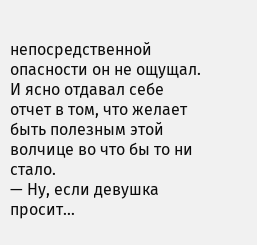непосредственной опасности он не ощущал. И ясно отдавал себе отчет в том, что желает быть полезным этой волчице во что бы то ни стало.
— Ну, если девушка просит…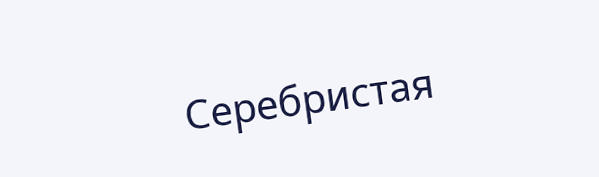Серебристая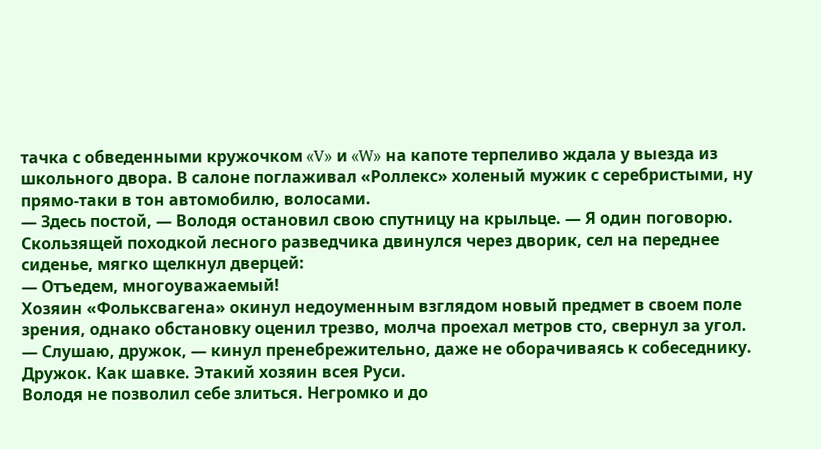тачка с обведенными кружочком «V» и «W» на капоте терпеливо ждала у выезда из школьного двора. В салоне поглаживал «Роллекс» холеный мужик с серебристыми, ну прямо-таки в тон автомобилю, волосами.
— Здесь постой, — Володя остановил свою спутницу на крыльце. — Я один поговорю.
Скользящей походкой лесного разведчика двинулся через дворик, сел на переднее сиденье, мягко щелкнул дверцей:
— Отъедем, многоуважаемый!
Хозяин «Фольксвагена» окинул недоуменным взглядом новый предмет в своем поле зрения, однако обстановку оценил трезво, молча проехал метров сто, свернул за угол.
— Слушаю, дружок, — кинул пренебрежительно, даже не оборачиваясь к собеседнику.
Дружок. Как шавке. Этакий хозяин всея Руси.
Володя не позволил себе злиться. Негромко и до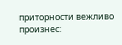приторности вежливо произнес: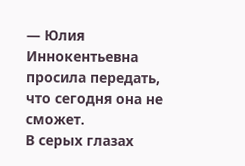— Юлия Иннокентьевна просила передать, что сегодня она не сможет.
В серых глазах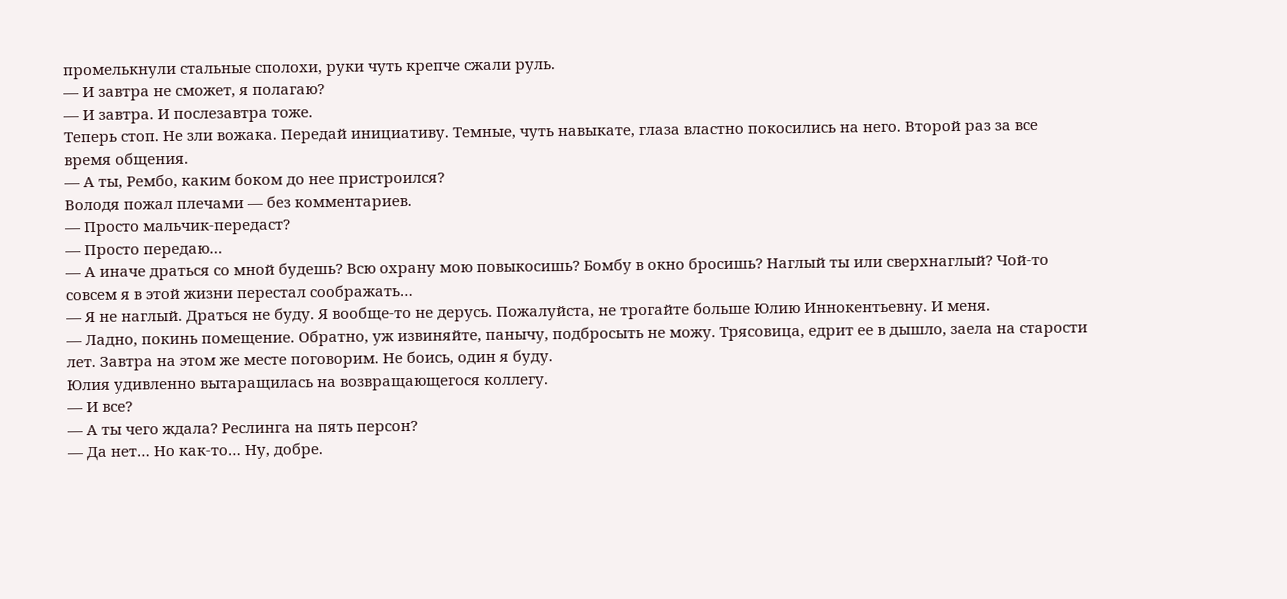промелькнули стальные сполохи, руки чуть крепче сжали руль.
— И завтра не сможет, я полагаю?
— И завтра. И послезавтра тоже.
Теперь стоп. Не зли вожака. Передай инициативу. Темные, чуть навыкате, глаза властно покосились на него. Второй раз за все время общения.
— А ты, Рембо, каким боком до нее пристроился?
Володя пожал плечами — без комментариев.
— Просто мальчик-передаст?
— Просто передаю…
— А иначе драться со мной будешь? Всю охрану мою повыкосишь? Бомбу в окно бросишь? Наглый ты или сверхнаглый? Чой-то совсем я в этой жизни перестал соображать…
— Я не наглый. Драться не буду. Я вообще-то не дерусь. Пожалуйста, не трогайте больше Юлию Иннокентьевну. И меня.
— Ладно, покинь помещение. Обратно, уж извиняйте, панычу, подбросыть не можу. Трясовица, едрит ее в дышло, заела на старости лет. Завтра на этом же месте поговорим. Не боись, один я буду.
Юлия удивленно вытаращилась на возвращающегося коллегу.
— И все?
— А ты чего ждала? Реслинга на пять персон?
— Да нет… Но как-то… Ну, добре.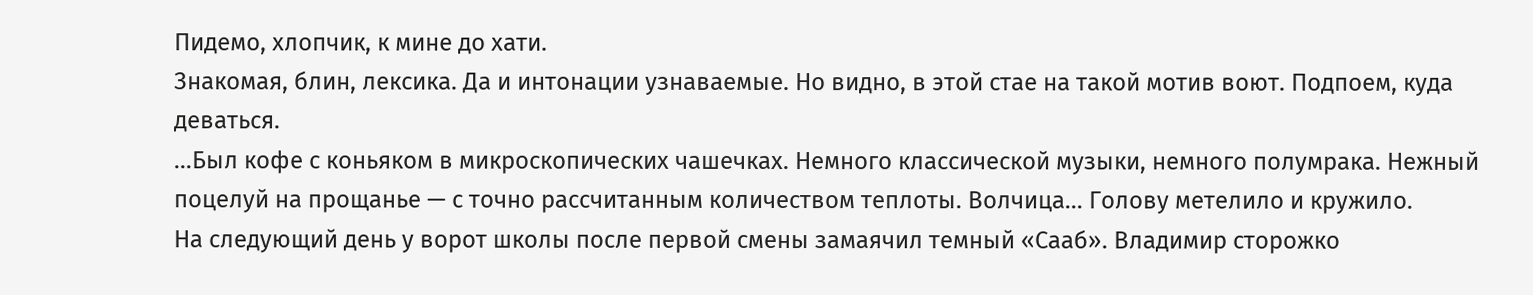Пидемо, хлопчик, к мине до хати.
Знакомая, блин, лексика. Да и интонации узнаваемые. Но видно, в этой стае на такой мотив воют. Подпоем, куда деваться.
…Был кофе с коньяком в микроскопических чашечках. Немного классической музыки, немного полумрака. Нежный поцелуй на прощанье — с точно рассчитанным количеством теплоты. Волчица… Голову метелило и кружило.
На следующий день у ворот школы после первой смены замаячил темный «Сааб». Владимир сторожко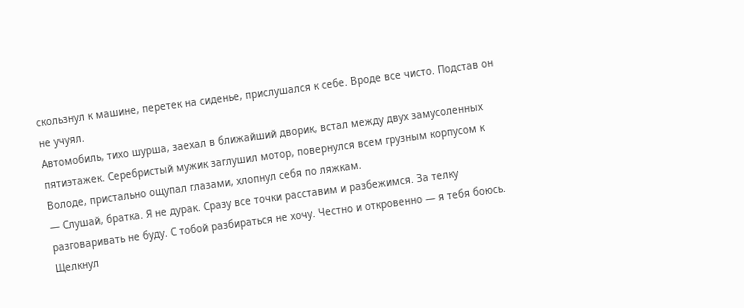скользнул к машине, перетек на сиденье, прислушался к себе. Вроде все чисто. Подстав он не учуял.
Автомобиль, тихо шурша, заехал в ближайший дворик, встал между двух замусоленных пятиэтажек. Серебристый мужик заглушил мотор, повернулся всем грузным корпусом к Володе, пристально ощупал глазами, хлопнул себя по ляжкам.
— Слушай, братка. Я не дурак. Сразу все точки расставим и разбежимся. За телку разговаривать не буду. С тобой разбираться не хочу. Честно и откровенно — я тебя боюсь.
Щелкнул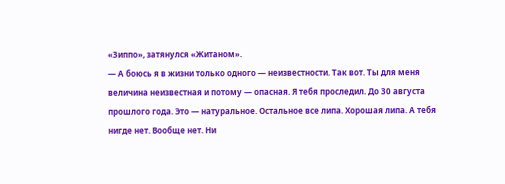«Зиппо», затянулся «Житаном».
— А боюсь я в жизни только одного — неизвестности. Так вот. Ты для меня величина неизвестная и потому — опасная. Я тебя проследил. До 30 августа прошлого года. Это — натуральное. Остальное все липа. Хорошая липа. А тебя нигде нет. Вообще нет. Ни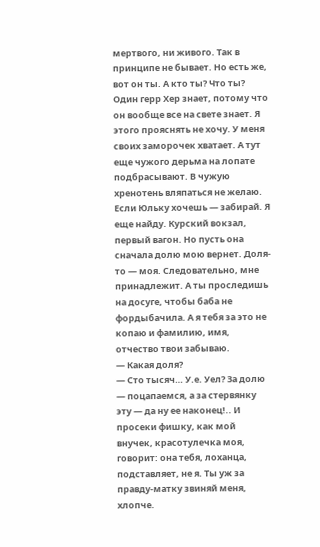мертвого, ни живого. Так в принципе не бывает. Но есть же, вот он ты. А кто ты? Что ты? Один герр Хер знает, потому что он вообще все на свете знает. Я этого прояснять не хочу. У меня своих заморочек хватает. А тут еще чужого дерьма на лопате подбрасывают. В чужую хренотень вляпаться не желаю. Если Юльку хочешь — забирай. Я еще найду. Курский вокзал, первый вагон. Но пусть она сначала долю мою вернет. Доля-то — моя. Следовательно, мне принадлежит. А ты проследишь на досуге, чтобы баба не фордыбачила. А я тебя за это не копаю и фамилию, имя, отчество твои забываю.
— Какая доля?
— Сто тысяч… У.е. Уел? За долю — поцапаемся, а за стервянку эту — да ну ее наконец!.. И просеки фишку, как мой внучек, красотулечка моя, говорит: она тебя, лоханца, подставляет, не я. Ты уж за правду-матку звиняй меня, хлопче.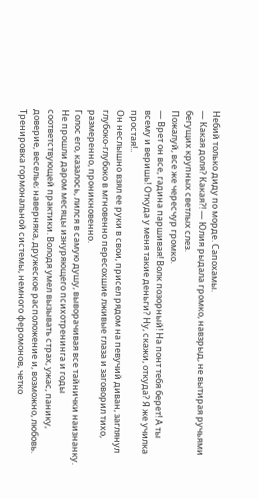Небий только диду по морде. Сапохамы.
— Какая доля? Какая?! — Юлия рыдала громко, навзрыд, не вытирая ручьями бегущих крупных светлых слез.
Пожалуй, все же чересчур громко.
— Врет он все, гадина паршивая! Волк позорный! На понт тебя берет! А ты всему и веришь! Откуда у меня такие деньги? Ну, скажи, откуда? Я же училка простая!..
Он неслышно взял ее руки в свои, присел рядом на певучий диван, заглянул глубоко-глубоко в мгновенно пересохшие лживые глаза и заговорил тихо, размеренно, проникновенно.
Голос его, казалось, лился в самую душу, выворачивая все тайнички наизнанку. Не прошли даром месяцы изнуряющего психотренинга и годы соответствующей практики. Володя умел вызывать страх, ужас, панику, доверие, веселье; наверняка, дружеское расположение и, возможно, любовь. Тренировка гормональной системы, немного феромонов, четко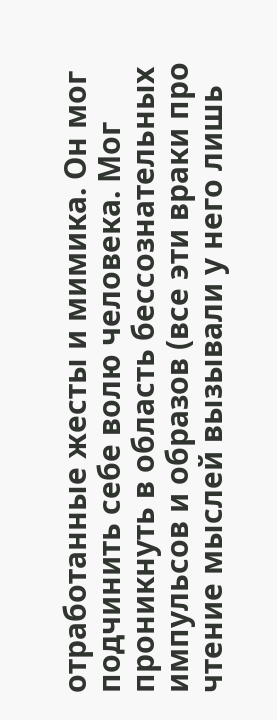отработанные жесты и мимика. Он мог подчинить себе волю человека. Мог проникнуть в область бессознательных импульсов и образов (все эти враки про чтение мыслей вызывали у него лишь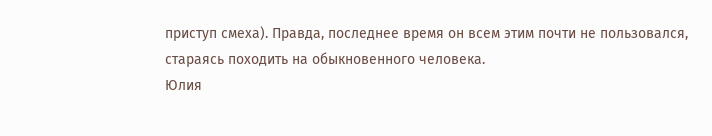приступ смеха). Правда, последнее время он всем этим почти не пользовался, стараясь походить на обыкновенного человека.
Юлия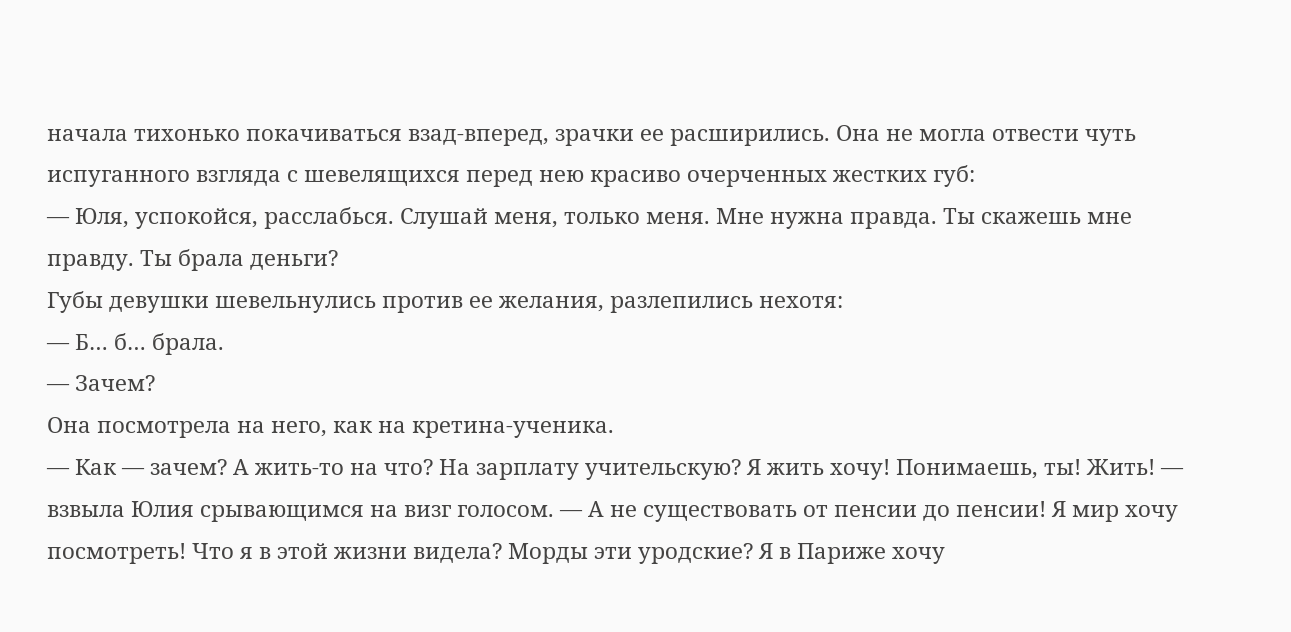начала тихонько покачиваться взад-вперед, зрачки ее расширились. Она не могла отвести чуть испуганного взгляда с шевелящихся перед нею красиво очерченных жестких губ:
— Юля, успокойся, расслабься. Слушай меня, только меня. Мне нужна правда. Ты скажешь мне правду. Ты брала деньги?
Губы девушки шевельнулись против ее желания, разлепились нехотя:
— Б… б… брала.
— Зачем?
Она посмотрела на него, как на кретина-ученика.
— Как — зачем? А жить-то на что? На зарплату учительскую? Я жить хочу! Понимаешь, ты! Жить! — взвыла Юлия срывающимся на визг голосом. — А не существовать от пенсии до пенсии! Я мир хочу посмотреть! Что я в этой жизни видела? Морды эти уродские? Я в Париже хочу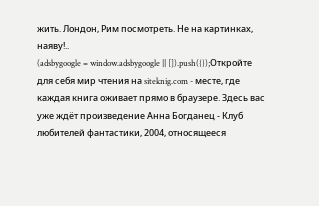жить. Лондон, Рим посмотреть. Не на картинках, наяву!..
(adsbygoogle = window.adsbygoogle || []).push({});Откройте для себя мир чтения на siteknig.com - месте, где каждая книга оживает прямо в браузере. Здесь вас уже ждёт произведение Анна Богданец - Клуб любителей фантастики, 2004, относящееся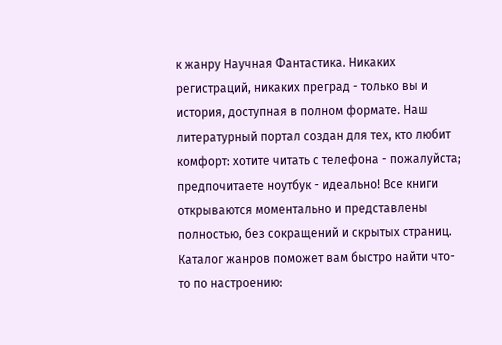к жанру Научная Фантастика. Никаких регистраций, никаких преград - только вы и история, доступная в полном формате. Наш литературный портал создан для тех, кто любит комфорт: хотите читать с телефона - пожалуйста; предпочитаете ноутбук - идеально! Все книги открываются моментально и представлены полностью, без сокращений и скрытых страниц. Каталог жанров поможет вам быстро найти что-то по настроению: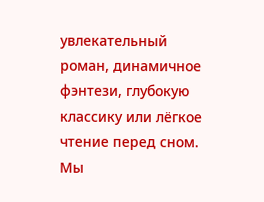увлекательный роман, динамичное фэнтези, глубокую классику или лёгкое чтение перед сном. Мы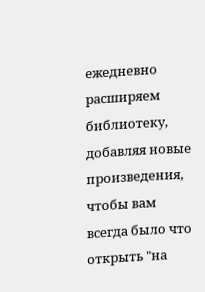ежедневно расширяем библиотеку, добавляя новые произведения, чтобы вам всегда было что открыть "на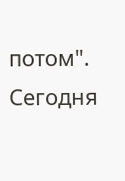потом". Сегодня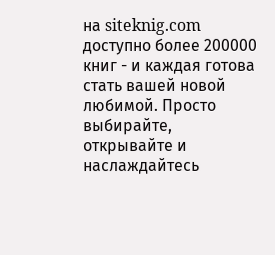на siteknig.com доступно более 200000 книг - и каждая готова стать вашей новой любимой. Просто выбирайте, открывайте и наслаждайтесь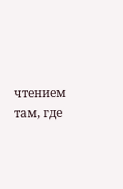чтением там, где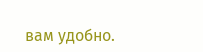вам удобно.